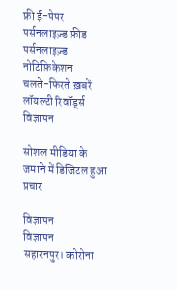फ्री ई-पेपर
पर्सनलाइज़्ड फ़ीड
पर्सनलाइज़्ड नोटिफ़िकेशन
चलते-फिरते ख़बरें
लॉयल्टी रिवॉर्ड्स
विज्ञापन

सोशल मीडिया के जमाने में डिजिटल हुआ प्रचार

विज्ञापन
विज्ञापन
सहारनपुर। कोरोना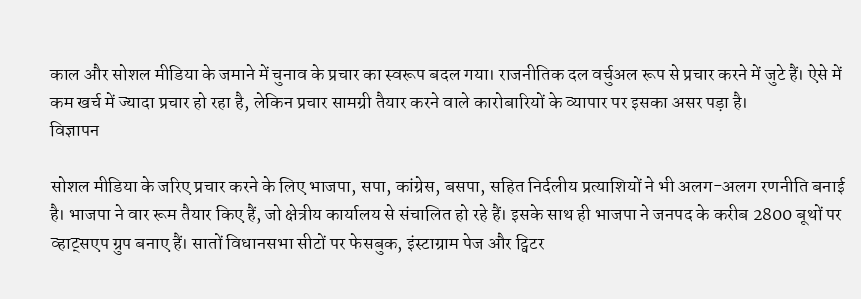काल और सोशल मीडिया के जमाने में चुनाव के प्रचार का स्वरूप बदल गया। राजनीतिक दल वर्चुअल रूप से प्रचार करने में जुटे हैं। ऐसे में कम खर्च में ज्यादा प्रचार हो रहा है, लेकिन प्रचार सामग्री तैयार करने वाले कारोबारियों के व्यापार पर इसका असर पड़ा है।
विज्ञापन

सोशल मीडिया के जरिए प्रचार करने के लिए भाजपा, सपा, कांग्रेस, बसपा, सहित निर्दलीय प्रत्याशियों ने भी अलग-अलग रणनीति बनाई है। भाजपा ने वार रूम तैयार किए हैं, जो क्षेत्रीय कार्यालय से संचालित हो रहे हैं। इसके साथ ही भाजपा ने जनपद के करीब 2800 बूथों पर व्हाट्सएप ग्रुप बनाए हैं। सातों विधानसभा सीटों पर फेसबुक, इंस्टाग्राम पेज और ट्विटर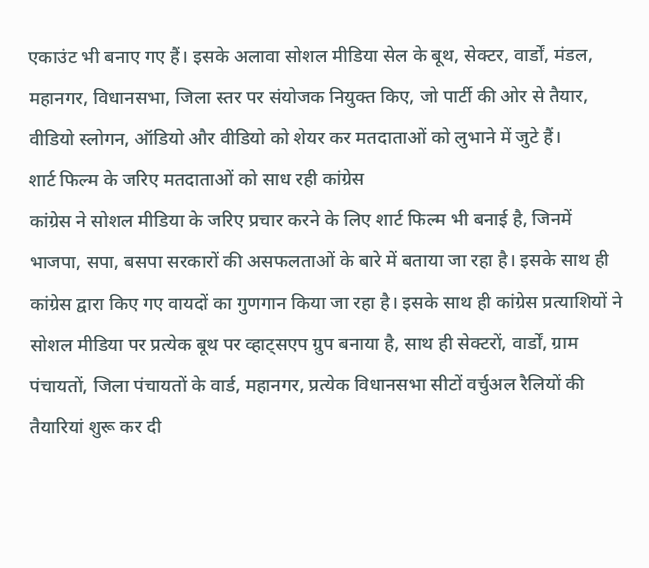एकाउंट भी बनाए गए हैं। इसके अलावा सोशल मीडिया सेल के बूथ, सेक्टर, वार्डों, मंडल, महानगर, विधानसभा, जिला स्तर पर संयोजक नियुक्त किए, जो पार्टी की ओर से तैयार, वीडियो स्लोगन, ऑडियो और वीडियो को शेयर कर मतदाताओं को लुभाने में जुटे हैं।
शार्ट फिल्म के जरिए मतदाताओं को साध रही कांग्रेस
कांग्रेस ने सोशल मीडिया के जरिए प्रचार करने के लिए शार्ट फिल्म भी बनाई है, जिनमें भाजपा, सपा, बसपा सरकारों की असफलताओं के बारे में बताया जा रहा है। इसके साथ ही कांग्रेस द्वारा किए गए वायदों का गुणगान किया जा रहा है। इसके साथ ही कांग्रेस प्रत्याशियों ने सोशल मीडिया पर प्रत्येक बूथ पर व्हाट्सएप ग्रुप बनाया है, साथ ही सेक्टरों, वार्डों, ग्राम पंचायतों, जिला पंचायतों के वार्ड, महानगर, प्रत्येक विधानसभा सीटों वर्चुअल रैलियों की तैयारियां शुरू कर दी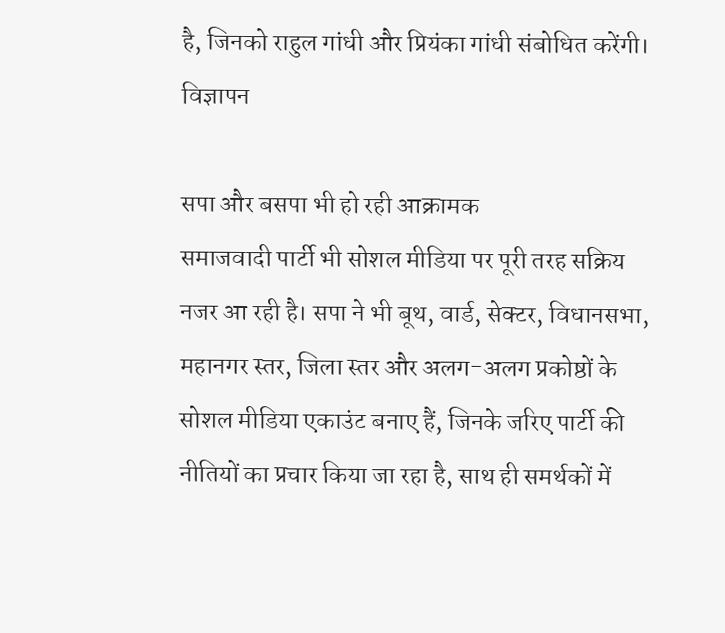है, जिनको राहुल गांधी और प्रियंका गांधी संबोधित करेंगी।
विज्ञापन

सपा और बसपा भी हो रही आक्रामक
समाजवादी पार्टी भी सोशल मीडिया पर पूरी तरह सक्रिय नजर आ रही है। सपा ने भी बूथ, वार्ड, सेक्टर, विधानसभा, महानगर स्तर, जिला स्तर और अलग-अलग प्रकोष्ठों के सोशल मीडिया एकाउंट बनाए हैं, जिनके जरिए पार्टी की नीतियों का प्रचार किया जा रहा है, साथ ही समर्थकों में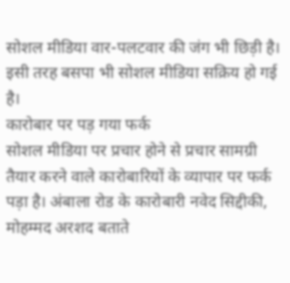सोशल मीडिया वार-पलटवार की जंग भी छिड़ी है। इसी तरह बसपा भी सोशल मीडिया सक्रिय हो गई है।
कारोबार पर पड़ गया फर्क
सोशल मीडिया पर प्रचार होने से प्रचार सामग्री तैयार करने वाले कारोबारियों के व्यापार पर फर्क पड़ा है। अंबाला रोड के कारोबारी नवेद सिद्दीकी, मोहम्मद अरशद बताते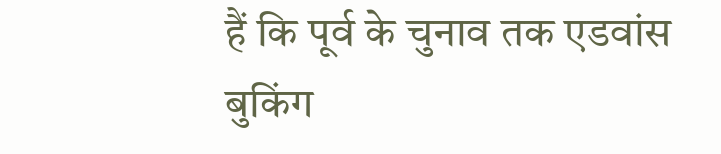हैं कि पूर्व के चुनाव तक एडवांस बुकिंग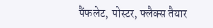पैंफलेट, पोस्टर, फ्लैक्स तैयार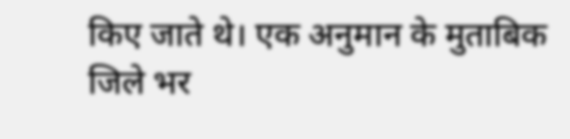किए जाते थे। एक अनुमान के मुताबिक जिले भर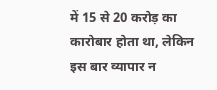में 15 से 20 करोड़ का कारोबार होता था, लेकिन इस बार व्यापार न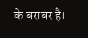के बराबर है।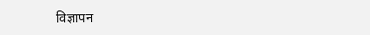विज्ञापन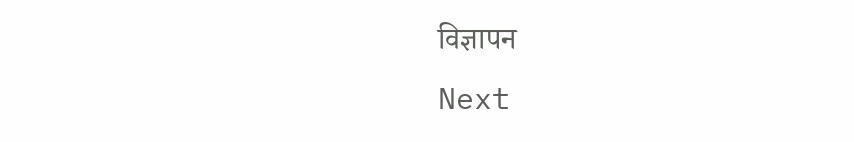विज्ञापन
Next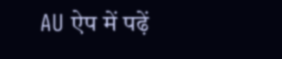AU ऐप में पढ़ें